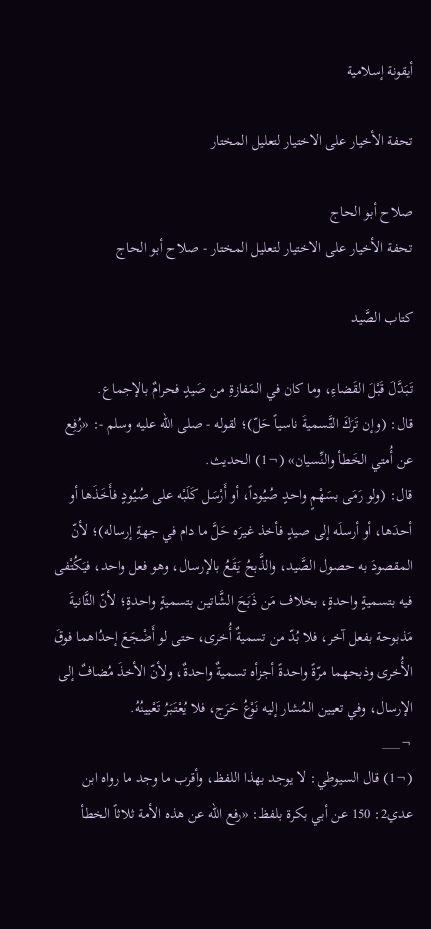أيقونة إسلامية

تحفة الأخيار على الاختيار لتعليل المختار

صلاح أبو الحاج
تحفة الأخيار على الاختيار لتعليل المختار - صلاح أبو الحاج

كتاب الصَّيد

تَبَدَّلَ قَبْلَ القَضاءِ، وما كان في المَفازةِ من صَيدٍ فحرامٌ بالإجماع.
قال: (وإن تَرَكَ التَّسميةَ ناسياً حَلّ)؛ لقوله - صلى الله عليه وسلم -: «رُفِع عن أُمتي الخَطأ والنِّسيان» (¬1) الحديث.
قال: (ولو رَمَى بسَهْمٍ واحدٍ صُيُوداً، أو أَرْسَل كَلَبْه على صُيُودٍ فأَخَذَها أو أحدَها، أو أرسلَه إلى صيدٍ فأخذ غيرَه حَلَّ ما دام في جهةِ إرساله)؛ لأنّ المقصودَ به حصول الصَّيد، والذَّبحُ يَقَعُ بالإرسال، وهو فعل واحد، فيَكُتْفى فيه بتسميةٍ واحدةٍ، بخلاف مَن ذَبَحَ الشَّاتين بتسميةٍ واحدةٍ؛ لأنّ الثَّانيةَ مَذبوحة بفعل آخر، فلا بُدّ من تسميةٌ أُخرى، حتى لو أَضْجَعَ إحدُاهما فوقَ الأُخرى وذبحهما مرّةً واحدةً أجزأه تسميةٌ واحدةٌ، ولأنّ الأخذَ مُضافٌ إلى الإرسال، وفي تعيين المُشار إليه نَوْعُ حَرَج، فلا يُعْتَبَرُ تَعْيينُهُ.
¬___
(¬1) قال السيوطي: لا يوجد بهذا اللفظ، وأقرب ما وجد ما رواه ابن عدي2: 150 عن أبي بكرة بلفظ: «رفع الله عن هذه الأمة ثلاثاً الخطأ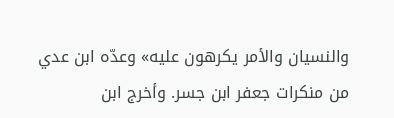والنسيان والأمر يكرهون عليه» وعدّه ابن عدي من منكرات جعفر ابن جسر. وأخرج ابن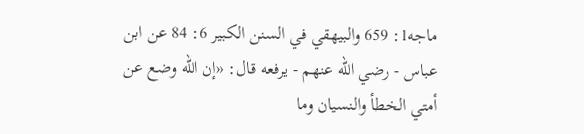ماجه1: 659 والبيهقي في السنن الكبير 6: 84 عن ابن عباس - رضي الله عنهم - يرفعه قال: «إن الله وضع عن أمتي الخطأ والنسيان وما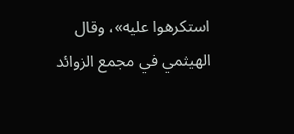استكرهوا عليه»، وقال الهيثمي في مجمع الزوائد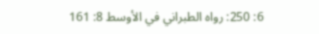6: 250: رواه الطبراني في الأوسط 8: 161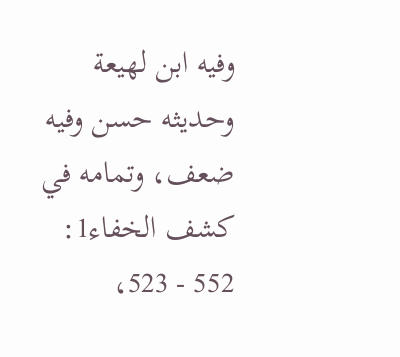وفيه ابن لهيعة وحديثه حسن وفيه ضعف، وتمامه في كشف الخفاء1: 552 - 523،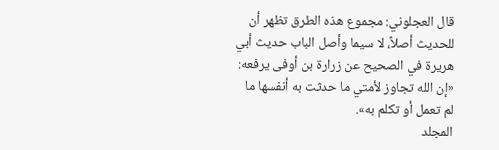قال العجلوني: مجموع هذه الطرق تظهر أن للحديث أصلاً، لا سيما وأصل الباب حديث أبي هريرة في الصحيح عن زرارة بن أوفى يرفعه: «إن الله تجاوز لأمتي ما حدثت به أنفسها ما لم تعمل أو تكلم به».
المجلد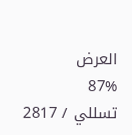العرض
87%
تسللي / 2817